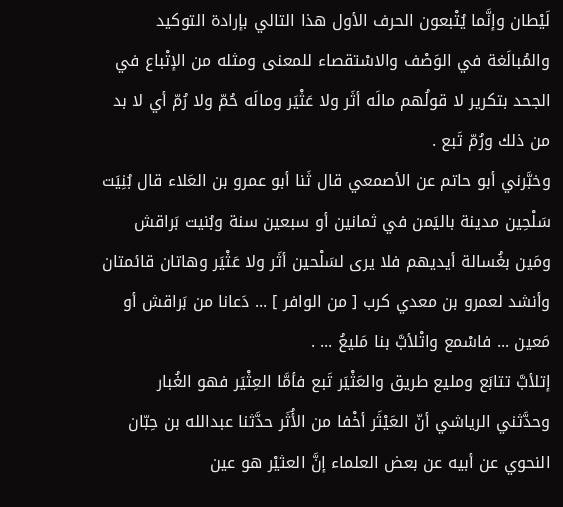لَيْطان وإنَّما يُتْبعون الحرف الأول هذا التالي بإرادة التوكيد والمُبالَغة في الوَصْف والاسْتقصاء للمعنى ومثله من الإتْباع في الجحد بتكرير لا قولُهم مالَه أثَر ولا عَثْيَر ومالَه حُمّ ولا رُمّ أي لا بد من ذلك ورُمّ تَبع .
وخبَّرني أبو حاتم عن الأصمعي قال ثَنا أبو عمرو بن العَلاء قال بُنِيَت سَلْحِين مدينة باليَمن في ثمانين أو سبعين سنة وبُنيت بَراقش ومَين بغُسالة أيديهم فلا يرى لسَلْحين أثَر ولا عَثْيَر وهاتان قائمتان وأنشد لعمرو بن معدي كرب [ من الوافر ] ... دَعانا من بَراقش أو مَعين ... فاسْمع واتْلأبَّ بنا مَليعُ ... .
إتلأبَّ تتابَع ومليع طريق والعَثْيَر تَبع فأمَّا العِثْيَر فهو الغُبار وحدَّثني الرياشي أنّ العَيْثَر أخْفا من الأُثَر حدَّثنا عبدالله بن حِبّان النحوي عن أبيه عن بعض العلماء إنَّ العثيْر هو عين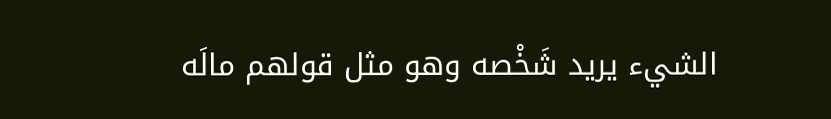الشيء يريد شَخْصه وهو مثل قولهم مالَه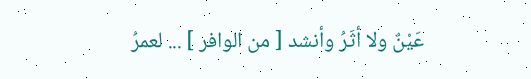عَيْنٌ ولا أثَرُ وأنشد [ من الوافر ] ... لعمرُ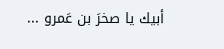أبيك يا صخرَ بن عَمرو ...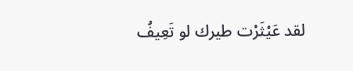لقد عَيْثَرْت طيرك لو تَعِيفُ